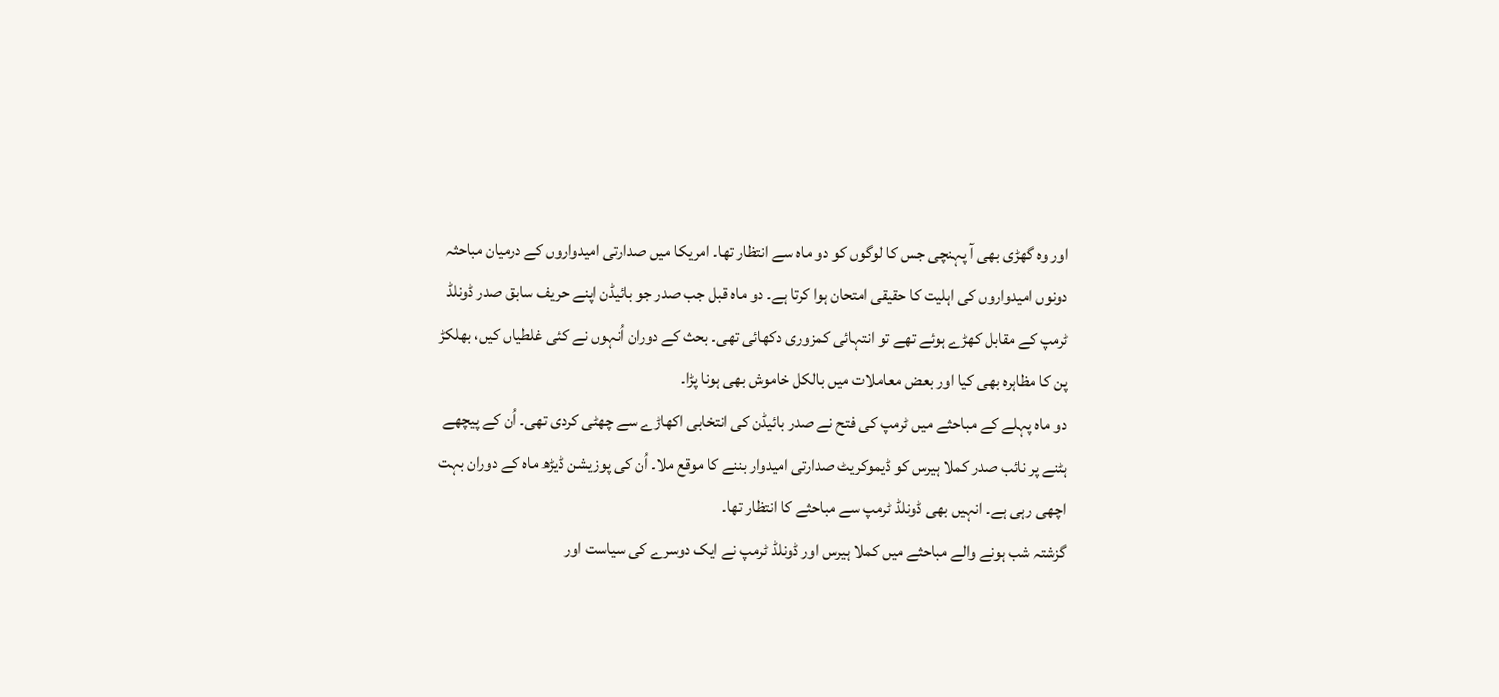اور وہ گھڑی بھی آ پہنچی جس کا لوگوں کو دو ماہ سے انتظار تھا۔ امریکا میں صدارتی امیدواروں کے درمیان مباحثہ دونوں امیدواروں کی اہلیت کا حقیقی امتحان ہوا کرتا ہے۔ دو ماہ قبل جب صدر جو بائیڈن اپنے حریف سابق صدر ڈونلڈ ٹرمپ کے مقابل کھڑے ہوئے تھے تو انتہائی کمزوری دکھائی تھی۔ بحث کے دوران اُنہوں نے کئی غلطیاں کیں، بھلکڑ پن کا مظاہرہ بھی کیا اور بعض معاملات میں بالکل خاموش بھی ہونا پڑا۔
دو ماہ پہلے کے مباحثے میں ٹرمپ کی فتح نے صدر بائیڈن کی انتخابی اکھاڑے سے چھٹی کردی تھی۔ اُن کے پیچھے ہٹنے پر نائب صدر کملا ہیرس کو ڈیموکریٹ صدارتی امیدوار بننے کا موقع ملا۔ اُن کی پوزیشن ڈیڑھ ماہ کے دوران بہت اچھی رہی ہے۔ انہیں بھی ڈونلڈ ٹرمپ سے مباحثے کا انتظار تھا۔
گزشتہ شب ہونے والے مباحثے میں کملا ہیرس اور ڈونلڈ ٹرمپ نے ایک دوسرے کی سیاست اور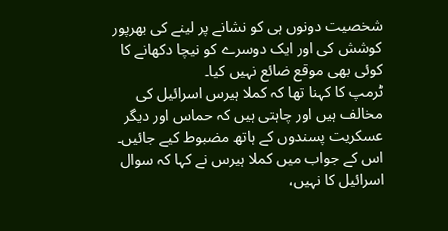شخصیت دونوں ہی کو نشانے پر لینے کی بھرپور کوشش کی اور ایک دوسرے کو نیچا دکھانے کا کوئی بھی موقع ضائع نہیں کیا۔
ٹرمپ کا کہنا تھا کہ کملا ہیرس اسرائیل کی مخالف ہیں اور چاہتی ہیں کہ حماس اور دیگر عسکریت پسندوں کے ہاتھ مضبوط کیے جائیں۔ اس کے جواب میں کملا ہیرس نے کہا کہ سوال اسرائیل کا نہیں،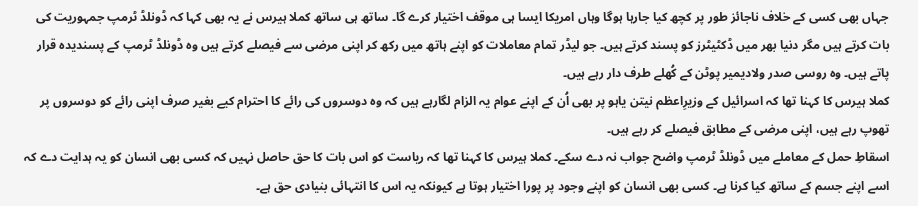جہاں بھی کسی کے خلاف ناجائز طور پر کچھ کیا جارہا ہوگا وہاں امریکا ایسا ہی موقف اختیار کرے گا۔ ساتھ ہی ساتھ کملا ہیرس نے یہ بھی کہا کہ ڈونلڈ ٹرمپ جمہوریت کی بات کرتے ہیں مگر دنیا بھر میں ڈکٹیٹرز کو پسند کرتے ہیں۔ جو لیڈر تمام معاملات کو اپنے ہاتھ میں رکھ کر اپنی مرضی سے فیصلے کرتے ہیں وہ ڈونلڈ ٹرمپ کے پسندیدہ قرار پاتے ہیں۔ وہ روسی صدر ولادیمیر پوٹن کے کُھلے طرف دار رہے ہیں۔
کملا ہیرس کا کہنا تھا کہ اسرائیل کے وزیرِاعظم نیتن یاہو پر بھی اُن کے اپنے عوام یہ الزام لگارہے ہیں کہ وہ دوسروں کی رائے کا احترام کیے بغیر صرف اپنی رائے کو دوسروں پر تھوپ رہے ہیں، اپنی مرضی کے مطابق فیصلے کر رہے ہیں۔
اسقاطِ حمل کے معاملے میں ڈونلڈ ٹرمپ واضح جواب نہ دے سکے۔ کملا ہیرس کا کہنا تھا کہ ریاست کو اس بات کا حق حاصل نہیں کہ کسی بھی انسان کو یہ ہدایت دے کہ اسے اپنے جسم کے ساتھ کیا کرنا ہے۔ کسی بھی انسان کو اپنے وجود پر پورا اختیار ہوتا ہے کیونکہ یہ اس کا انتہائی بنیادی حق ہے۔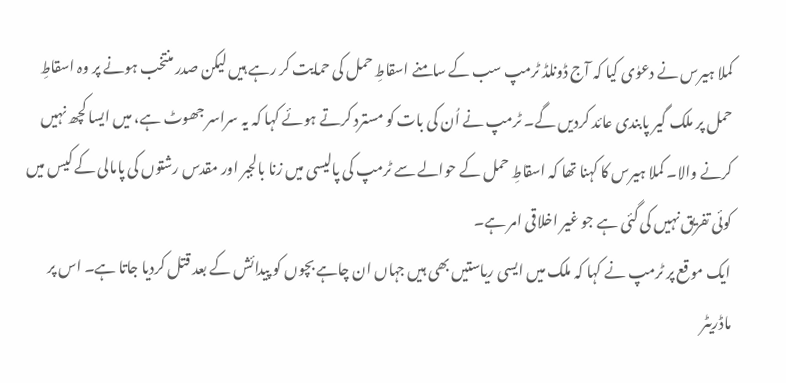کملا ہیرس نے دعوٰی کیا کہ آج ڈونلڈ ٹرمپ سب کے سامنے اسقاطِ حمل کی حمایت کر رہے ہیں لیکن صدر منتخب ہونے پر وہ اسقاطِ حمل پر ملک گیر پابندی عائد کردیں گے۔ ٹرمپ نے اُن کی بات کو مسترد کرتے ہوئے کہا کہ یہ سراسر جھوٹ ہے، میں ایسا کچھ نہیں کرنے والا۔ کملا ہیرس کا کہنا تھا کہ اسقاطِ حمل کے حوالے سے ٹرمپ کی پالیسی میں زنا بالجبر اور مقدس رشتوں کی پامالی کے کیس میں کوئی تفریق نہیں کی گئی ہے جو غیر اخلاقی امر ہے۔
ایک موقع پر ٹرمپ نے کہا کہ ملک میں ایسی ریاستیں بھی ہیں جہاں ان چاہے بچوں کو پیدائش کے بعد قتل کردیا جاتا ہے۔ اس پر ماڈریٹر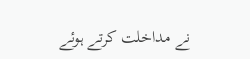نے مداخلت کرتے ہوئے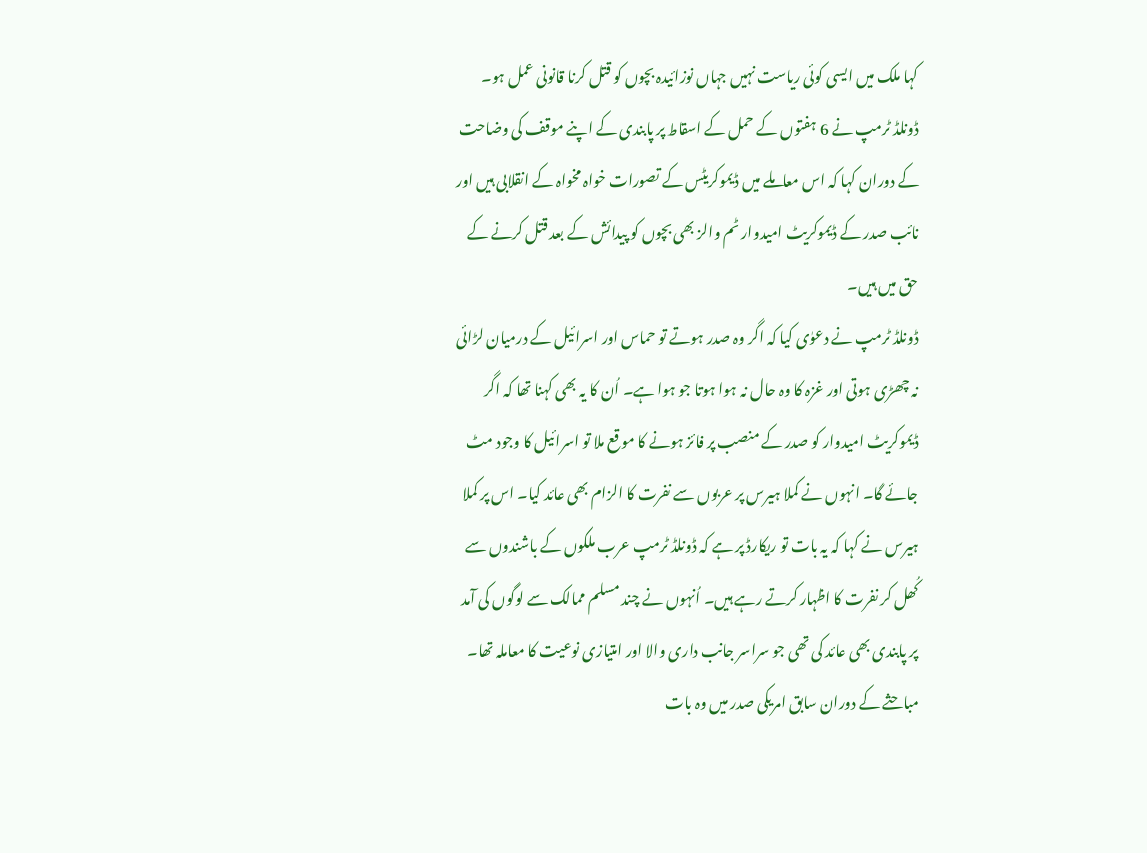کہا ملک میں ایسی کوئی ریاست نہیں جہاں نوزائیدہ بچوں کو قتل کرنا قانونی عمل ہو۔
ڈونلڈ ٹرمپ نے 6 ہفتوں کے حمل کے اسقاط پر پابندی کے اپنے موقف کی وضاحت کے دوران کہا کہ اس معاملے میں ڈیموکریٹس کے تصورات خواہ مخواہ کے انقلابی ہیں اور نائب صدر کے ڈیموکریٹ امیدوار ٹم والز بھی بچوں کو پیدائش کے بعد قتل کرنے کے حق میں ہیں۔
ڈونلڈ ٹرمپ نے دعوٰی کیا کہ اگر وہ صدر ہوتے تو حماس اور اسرائیل کے درمیان لڑائی نہ چھڑی ہوتی اور غزہ کا وہ حال نہ ہوا ہوتا جو ہوا ہے۔ اُن کا یہ بھی کہنا تھا کہ اگر ڈیموکریٹ امیدوار کو صدر کے منصب پر فائز ہونے کا موقع ملا تو اسرائیل کا وجود مٹ جائے گا۔ انہوں نے کملا ہیرس پر عربوں سے نفرت کا الزام بھی عائد کیا۔ اس پر کملا ہیرس نے کہا کہ یہ بات تو ریکارڈ پر ہے کہ ڈونلڈ ٹرمپ عرب ملکوں کے باشندوں سے کُھل کر نفرت کا اظہار کرتے رہے ہیں۔ اُنہوں نے چند مسلم ممالک سے لوگوں کی آمد پر پابندی بھی عائد کی تھی جو سراسر جانب داری والا اور امتیازی نوعیت کا معاملہ تھا۔
مباحثے کے دوران سابق امریکی صدر میں وہ بات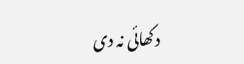دکھائی نہ دی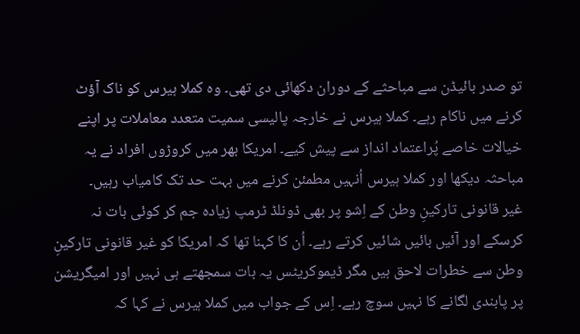تو صدر بائیڈن سے مباحثے کے دوران دکھائی دی تھی۔ وہ کملا ہیرس کو ناک آؤٹ کرنے میں ناکام رہے۔ کملا ہیرس نے خارجہ پالیسی سمیت متعدد معاملات پر اپنے خیالات خاصے پُراعتماد انداز سے پیش کیے۔ امریکا بھر میں کروڑوں افراد نے یہ مباحثہ دیکھا اور کملا ہیرس اُنہیں مطمئن کرنے میں بہت حد تک کامیاب رہیں۔
غیر قانونی تارکینِ وطن کے اِشو پر بھی ڈونلڈ ٹرمپ زیادہ جم کر کوئی بات نہ کرسکے اور آئیں بائیں شائیں کرتے رہے۔ اُن کا کہنا تھا کہ امریکا کو غیر قانونی تارکینِ وطن سے خطرات لاحق ہیں مگر ڈیموکریٹس یہ بات سمجھتے ہی نہیں اور امیگریشن پر پابندی لگانے کا نہیں سوچ رہے۔ اِس کے جواب میں کملا ہیرس نے کہا کہ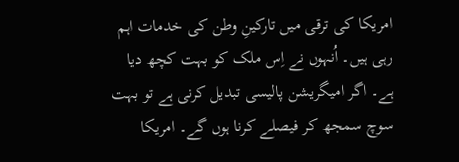امریکا کی ترقی میں تارکینِ وطن کی خدمات اہم رہی ہیں۔ اُنہوں نے اِس ملک کو بہت کچھ دیا ہے۔ اگر امیگریشن پالیسی تبدیل کرنی ہے تو بہت سوچ سمجھ کر فیصلے کرنا ہوں گے۔ امریکا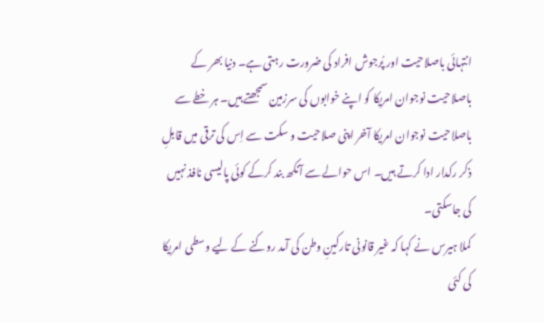انتہائی باصلاحیت اور پُرجوش افراد کی ضرورت رہتی ہے۔ دنیا بھر کے باصلاحیت نوجوان امریکا کو اپنے خوابوں کی سرزمین سمجھتے ہیں۔ ہر خطے سے باصلاحیت نوجوان امریکا آخر اپنی صلاحیت و سکت سے اِس کی ترقی میں قابلِ ذکر رکدار ادا کرتے ہیں۔ اس حوالے سے آنکھ بند کرکے کوئی پالیسی نافذ نہیں کی جاسکتی۔
کملا ہیرس نے کہا کہ غیر قانونی تارکینِ وطن کی آمد روکنے کے لیے وسطی امریکا کی کئی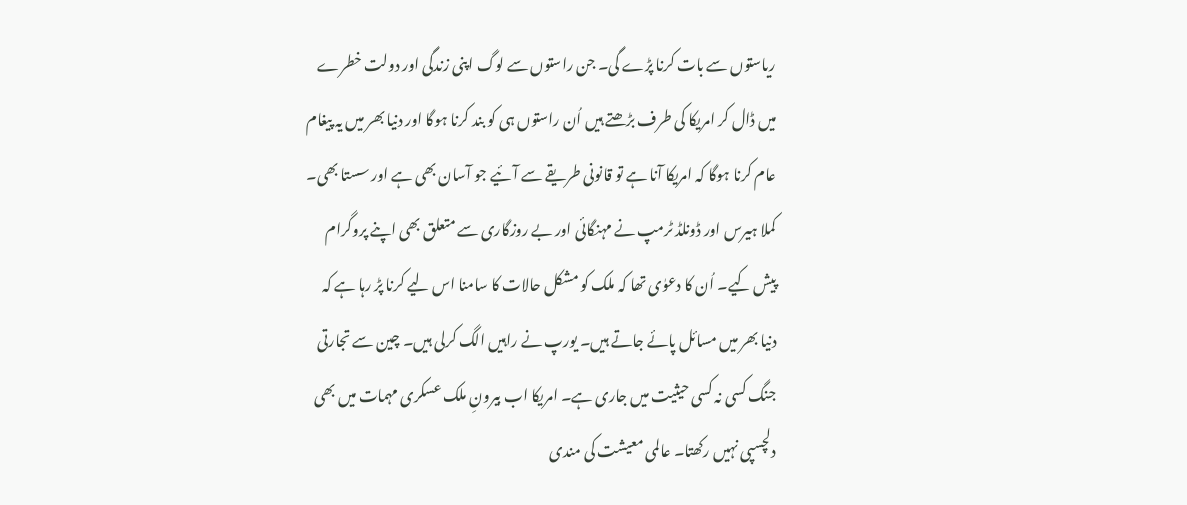ریاستوں سے بات کرنا پڑے گی۔ جن راستوں سے لوگ اپنی زندگی اور دولت خطرے میں ڈال کر امریکا کی طرف بڑھتے ہیں اُن راستوں ہی کو بند کرنا ہوگا اور دنیا بھر میں یہ پیغام عام کرنا ہوگا کہ امریکا آنا ہے تو قانونی طریقے سے آئیے جو آسان بھی ہے اور سستا بھی۔
کملا ہیرس اور ڈونلڈ ٹرمپ نے مہنگائی اور بے روزگاری سے متعلق بھی اپنے پروگرام پیش کیے۔ اُن کا دعوٰی تھا کہ ملک کو مشکل حالات کا سامنا اس لیے کرنا پڑ رہا ہے کہ دنیا بھر میں مسائل پائے جاتے ہیں۔ یورپ نے راہیں الگ کرلی ہیں۔ چین سے تجارتی جنگ کسی نہ کسی حیثیت میں جاری ہے۔ امریکا اب بیرونِ ملک عسکری مہمات میں بھی دلچسپی نہیں رکھتا۔ عالمی معیشت کی مندی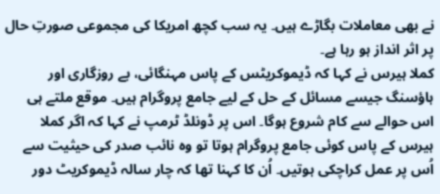نے بھی معاملات بگاڑے ہیں۔ یہ سب کچھ امریکا کی مجموعی صورتِ حال پر اثر انداز ہو رہا ہے۔
کملا ہیرس نے کہا کہ ڈیموکریٹس کے پاس مہنگائی، بے روزگاری اور ہاؤسنگ جیسے مسائل کے حل کے لیے جامع پروگرام ہیں۔ موقع ملتے ہی اس حوالے سے کام شروع ہوگا۔ اس پر ڈونلڈ ٹرمپ نے کہا کہ اگر کملا ہیرس کے پاس کوئی جامع پروگرام ہوتا تو وہ نائب صدر کی حیثیت سے اُس پر عمل کراچکی ہوتیں۔ اُن کا کہنا تھا کہ چار سالہ ڈیموکریٹ دور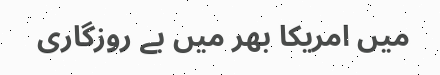میں امریکا بھر میں بے روزگاری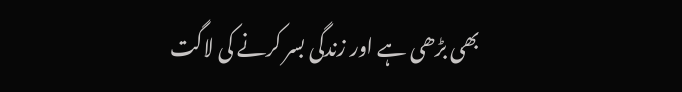بھی بڑھی ہے اور زندگی بسر کرنے کی لاگت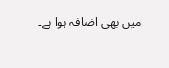میں بھی اضافہ ہوا ہے۔